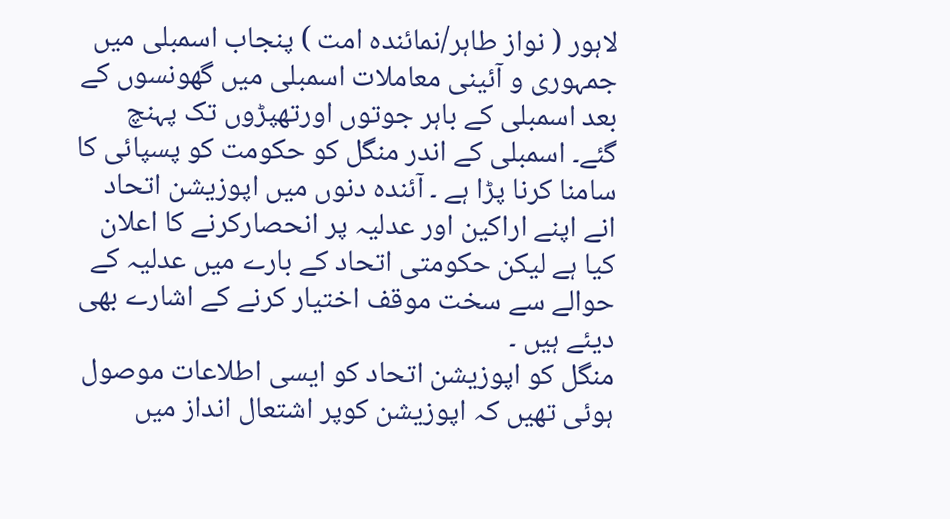لاہور ( نواز طاہر/نمائندہ امت ) پنجاب اسمبلی میں جمہوری و آئینی معاملات اسمبلی میں گھونسوں کے بعد اسمبلی کے باہر جوتوں اورتھپڑوں تک پہنچ گئے۔ اسمبلی کے اندر منگل کو حکومت کو پسپائی کا سامنا کرنا پڑا ہے ۔ آئندہ دنوں میں اپوزیشن اتحاد انے اپنے اراکین اور عدلیہ پر انحصارکرنے کا اعلان کیا ہے لیکن حکومتی اتحاد کے بارے میں عدلیہ کے حوالے سے سخت موقف اختیار کرنے کے اشارے بھی دیئے ہیں ۔
منگل کو اپوزیشن اتحاد کو ایسی اطلاعات موصول ہوئی تھیں کہ اپوزیشن کوپر اشتعال انداز میں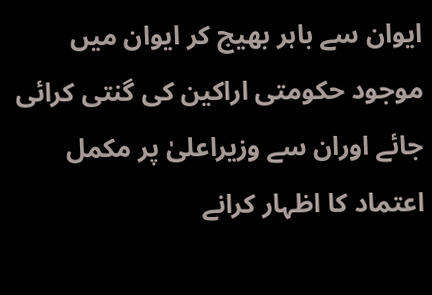ایوان سے باہر بھیج کر ایوان میں موجود حکومتی اراکین کی گنتی کرائی جائے اوران سے وزیراعلیٰ پر مکمل اعتماد کا اظہار کرانے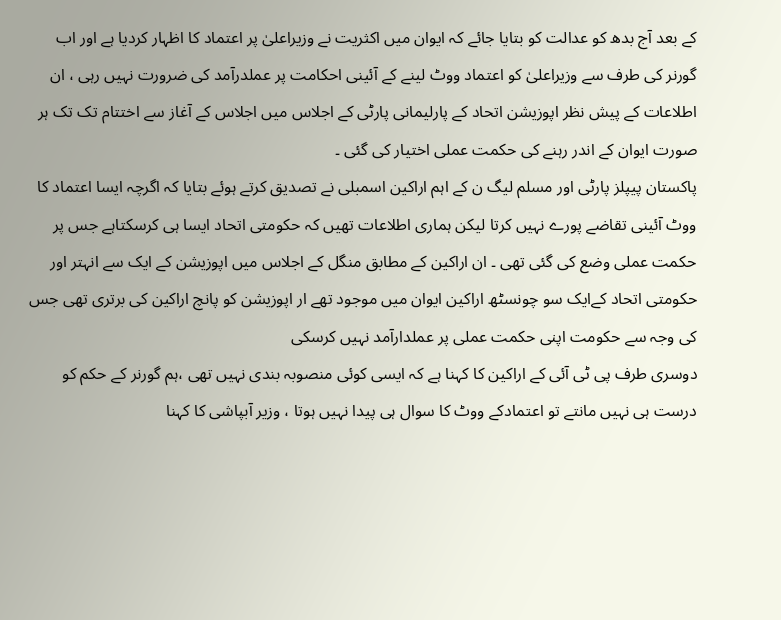کے بعد آج بدھ کو عدالت کو بتایا جائے کہ ایوان میں اکثریت نے وزیراعلیٰ پر اعتماد کا اظہار کردیا ہے اور اب گورنر کی طرف سے وزیراعلیٰ کو اعتماد ووٹ لینے کے آئینی احکامت پر عملدرآمد کی ضرورت نہیں رہی ، ان اطلاعات کے پیش نظر اپوزیشن اتحاد کے پارلیمانی پارٹی کے اجلاس میں اجلاس کے آغاز سے اختتام تک تک ہر صورت ایوان کے اندر رہنے کی حکمت عملی اختیار کی گئی ۔
پاکستان پیپلز پارٹی اور مسلم لیگ ن کے اہم اراکین اسمبلی نے تصدیق کرتے ہوئے بتایا کہ اگرچہ ایسا اعتماد کا ووٹ آئینی تقاضے پورے نہیں کرتا لیکن ہماری اطلاعات تھیں کہ حکومتی اتحاد ایسا ہی کرسکتاہے جس پر حکمت عملی وضع کی گئی تھی ۔ ان اراکین کے مطابق منگل کے اجلاس میں اپوزیشن کے ایک سے انہتر اور حکومتی اتحاد کےایک سو چونسٹھ اراکین ایوان میں موجود تھے ار اپوزیشن کو پانچ اراکین کی برتری تھی جس کی وجہ سے حکومت اپنی حکمت عملی پر عملدارآمد نہیں کرسکی
دوسری طرف پی ٹی آئی کے اراکین کا کہنا ہے کہ ایسی کوئی منصوبہ بندی نہیں تھی ،ہم گورنر کے حکم کو درست ہی نہیں مانتے تو اعتمادکے ووٹ کا سوال ہی پیدا نہیں ہوتا ، وزیر آبپاشی کا کہنا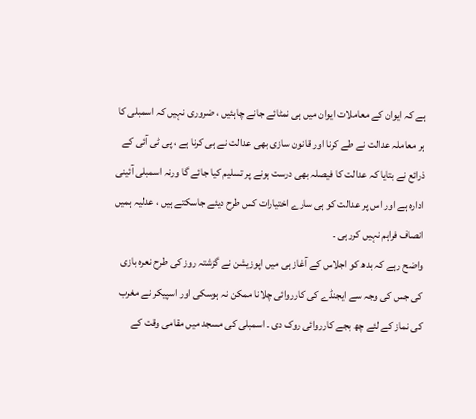ہے کہ ایوان کے معاملات ایوان میں ہی نمٹائے جانے چاہئیں ، ضروری نہیں کہ اسمبلی کا ہر معاملہ عدالت نے طے کرنا اور قانون سازی بھی عدالت نے ہی کرنا ہے ، پی ٹی آئی کے ذرائع نے بتایا کہ عدالت کا فیصلہ بھی درست ہونے پر تسلیم کیا جائے گا ورنہ اسمبلی آئینی ادارہ ہے اور اس پر عدالت کو ہی سارے اختیارات کس طرح دیئے جاسکتے ہیں ، عدلیہ ہمیں انصاف فراہم نہیں کررہی ۔
واضح رہے کہ بدھ کو اجلاس کے آغاز ہی میں اپوزیشن نے گزشتہ روز کی طرح نعرہ بازی کی جس کی وجہ سے ایجنڈے کی کارروائی چلانا ممکن نہ ہوسکی اور اسپیکر نے مغرب کی نماز کے لئے چھ بجے کارروائی روک دی ۔ اسمبلی کی مسجد میں مقامی وقت کے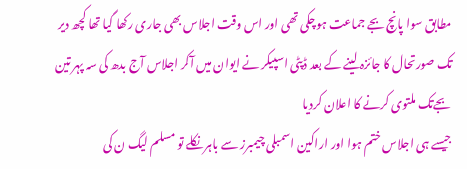مطابق سوا پانچ بجے جماعت ہوچکی تھی اور اس وقت اجلاس بھی جاری رکھا گیا تھا کچھ دیر تک صورتحال کا جائزہ لینے کے بعد ڈپٹی اسپیکر نے ایوان میں آکر اجلاس آج بدھ کی سہ پہر تین بجےتک ملتوی کرنے کا اعلان کردیا
جیسے ہی اجلاس ختم ہوا اور اراکین اسمبلی چیمبرز سے باہر نکلے تو مسلم لیگ ن کی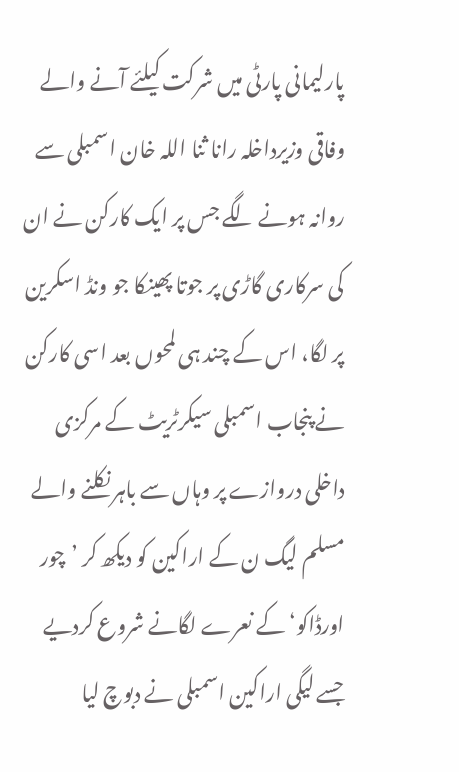پارلیمانی پارٹی میں شرکت کیلئے آنے والے وفاقی وزیرداخلہ رانا ثنا اللہ خان اسمبلی سے روانہ ہونے لگے جس پر ایک کارکن نے ان کی سرکاری گاڑی پر جوتا پھینکا جو ونڈ اسکرین پر لگا، اس کے چند ہی لمحوں بعد اسی کارکن نے پنجاب اسمبلی سیکرٹریٹ کے مرکزی داخلی دروازے پر وہاں سے باہر نکلنے والے مسلم لیگ ن کے اراکین کو دیکھ کر ’چور اورڈاکو‘ کے نعرے لگانے شروع کردیے جسے لیگی اراکین اسمبلی نے دبوچ لیا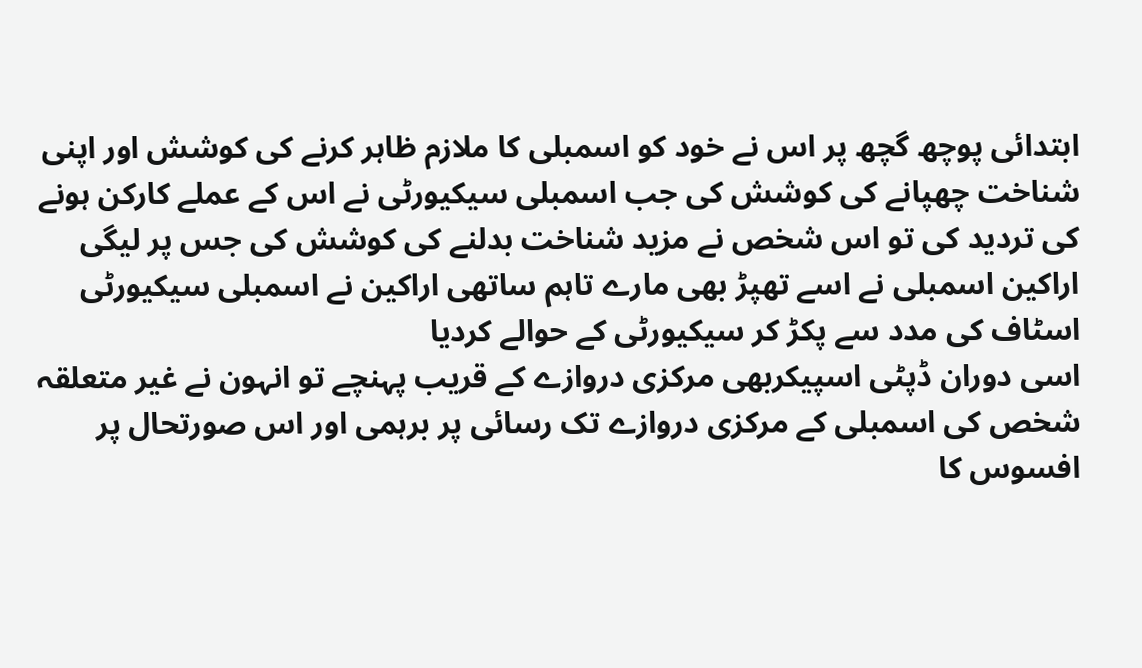ابتدائی پوچھ گچھ پر اس نے خود کو اسمبلی کا ملازم ظاہر کرنے کی کوشش اور اپنی شناخت چھپانے کی کوشش کی جب اسمبلی سیکیورٹی نے اس کے عملے کارکن ہونے کی تردید کی تو اس شخص نے مزید شناخت بدلنے کی کوشش کی جس پر لیگی اراکین اسمبلی نے اسے تھپڑ بھی مارے تاہم ساتھی اراکین نے اسمبلی سیکیورٹی اسٹاف کی مدد سے پکڑ کر سیکیورٹی کے حوالے کردیا
اسی دوران ڈپٹی اسپیکربھی مرکزی دروازے کے قریب پہنچے تو انہون نے غیر متعلقہ شخص کی اسمبلی کے مرکزی دروازے تک رسائی پر برہمی اور اس صورتحال پر افسوس کا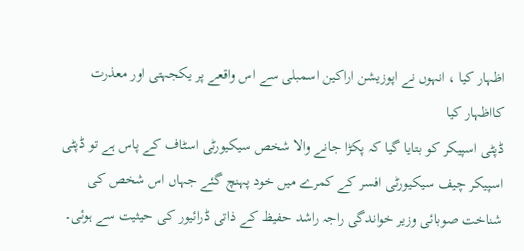اظہار کیا ، انہوں نے اپوزیشن اراکین اسمبلی سے اس واقعے پر یکجہتی اور معذرت کااظہار کیا
ڈپٹی اسپیکر کو بتایا گیا کہ پکڑا جانے والا شخص سیکیورٹی اسٹاف کے پاس ہے تو ڈپٹی اسپیکر چیف سیکیورٹی افسر کے کمرے میں خود پہنچ گئے جہاں اس شخص کی شناخت صوبائی وزیر خواندگی راجہ راشد حفیظ کے ذاتی ڈرائیور کی حیثیت سے ہوئی۔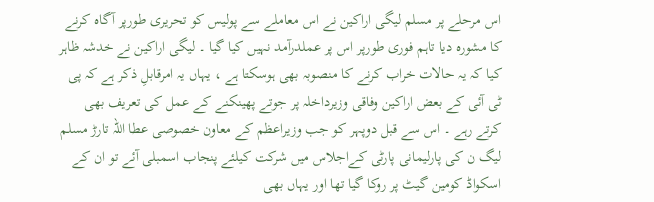اس مرحلے پر مسلم لیگی اراکین نے اس معاملے سے پولیس کو تحریری طورپر آگاہ کرنے کا مشورہ دیا تاہم فوری طورپر اس پر عملدرآمد نہیں کیا گیا ۔ لیگی اراکین نے خدشہ ظاہر کیا کہ یہ حالات خراب کرنے کا منصوبہ بھی ہوسکتا ہے ، یہاں یہ امرقابلِ ذکر ہے کہ پی ٹی آئی کے بعض اراکین وفاقی وزیرداخلہ پر جوتے پھینکنے کے عمل کی تعریف بھی کرتے رہے ۔ اس سے قبل دوپہر کو جب وزیراعظم کے معاون خصوصی عطا اللہ تارڑ مسلم لیگ ن کی پارلیمانی پارٹی کےاجلاس میں شرکت کیلئے پنجاب اسمبلی آئے تو ان کے اسکواڈ کومین گیٹ پر روکا گیا تھا اور یہاں بھی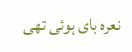نعرہ بای ہوئی تھی